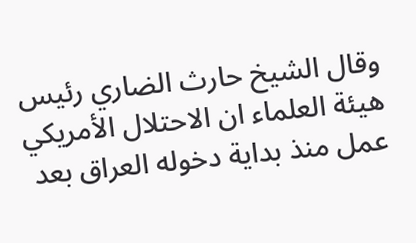وقال الشيخ حارث الضاري رئيس هيئة العلماء ان الاحتلال الأمريكي عمل منذ بداية دخوله العراق بعد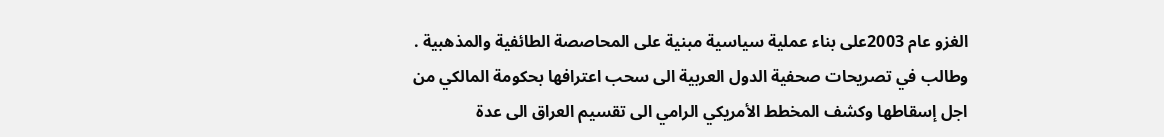الغزو عام 2003على بناء عملية سياسية مبنية على المحاصصة الطائفية والمذهبية .
وطالب في تصريحات صحفية الدول العربية الى سحب اعترافها بحكومة المالكي من اجل إسقاطها وكشف المخطط الأمريكي الرامي الى تقسيم العراق الى عدة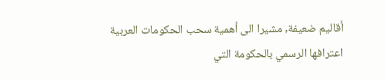أقاليم ضعيفة, مشيرا الى أهمية سحب الحكومات العربية اعترافها الرسمي بالحكومة التي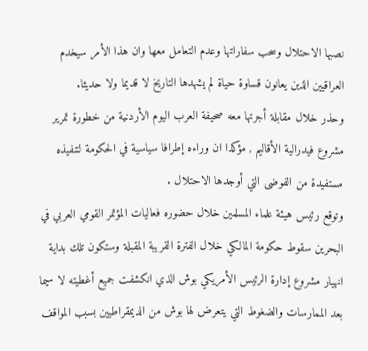نصبها الاحتلال وسحب سفاراتها وعدم التعامل معها وان هذا الأمر سيخدم العراقيين الذين يعانون قساوة حياة لم يشهدها التاريخ لا قديما ولا حديثا.
وحذر خلال مقابلة أجرتها معه صحيفة العرب اليوم الأردنية من خطورة تمرير مشروع فيدرالية الأقاليم , مؤكدا ان وراءه إطرافا سياسية في الحكومة لتنفيذه مستفيدة من الفوضى التي أوجدها الاحتلال .
وتوقع رئيس هيئة علماء المسلمين خلال حضوره فعاليات المؤتمر القومي العربي في البحرين سقوط حكومة المالكي خلال الفترة القريبة المقبلة وستكون تلك بداية انهيار مشروع إدارة الرئيس الأمريكي بوش الذي انكشفت جميع أغطيته لا سيما بعد الممارسات والضغوط التي يتعرض لها بوش من الديمقراطيين بسبب المواقف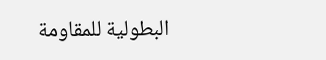البطولية للمقاومة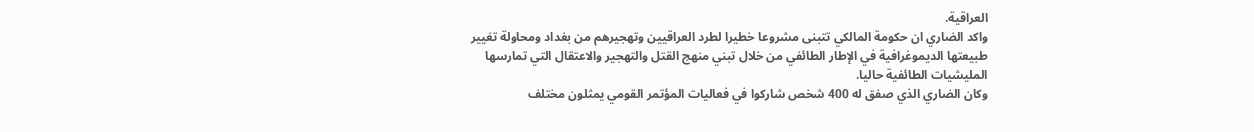العراقية.
واكد الضاري ان حكومة المالكي تتبنى مشروعا خطيرا لطرد العراقيين وتهجيرهم من بغداد ومحاولة تغيير طبيعتها الديموغرافية في الإطار الطائفي من خلال تبني منهج القتل والتهجير والاعتقال التي تمارسها المليشيات الطائفية حاليا.
وكان الضاري الذي صفق له 400 شخص شاركوا في فعاليات المؤتمر القومي يمثلون مختلف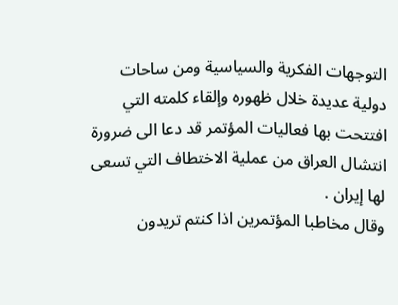التوجهات الفكرية والسياسية ومن ساحات دولية عديدة خلال ظهوره وإلقاء كلمته التي افتتحت بها فعاليات المؤتمر قد دعا الى ضرورة انتشال العراق من عملية الاختطاف التي تسعى لها إيران .
وقال مخاطبا المؤتمرين اذا كنتم تريدون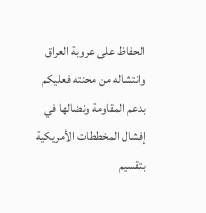الحفاظ على عروبة العراق وانتشاله من محنته فعليكم بدعم المقاومة ونضالها في إفشال المخططات الأمريكية بتقسيم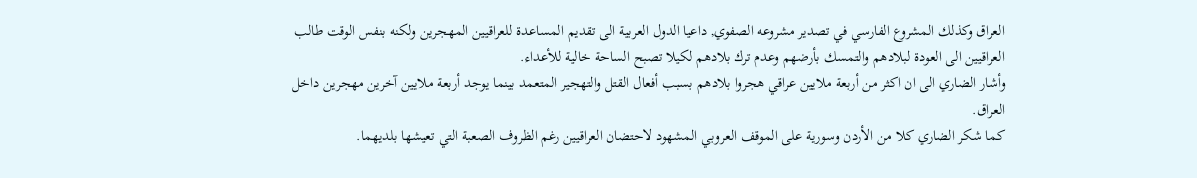العراق وكذلك المشروع الفارسي في تصدير مشروعه الصفوي, داعيا الدول العربية الى تقديم المساعدة للعراقيين المهجرين ولكنه بنفس الوقت طالب العراقيين الى العودة لبلادهم والتمسك بأرضهم وعدم ترك بلادهم لكيلا تصبح الساحة خالية للأعداء.
وأشار الضاري الى ان اكثر من أربعة ملايين عراقي هجروا بلادهم بسبب أفعال القتل والتهجير المتعمد بينما يوجد أربعة ملايين آخرين مهجرين داخل العراق.
كما شكر الضاري كلا من الأردن وسورية على الموقف العروبي المشهود لاحتضان العراقيين رغم الظروف الصعبة التي تعيشها بلديهما.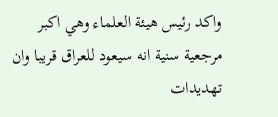واكد رئيس هيئة العلماء وهي اكبر مرجعية سنية انه سيعود للعراق قريبا وان تهديدات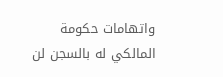واتهامات حكومة المالكي له بالسجن لن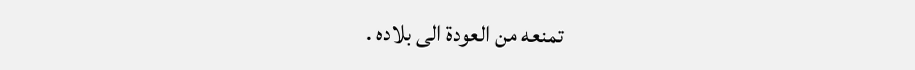تمنعه من العودة الى بلاده .